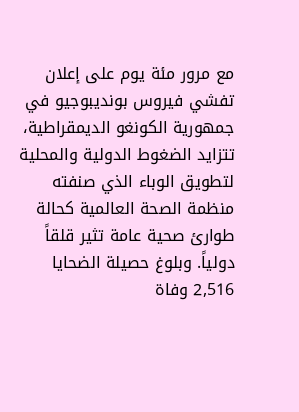مع مرور مئة يوم على إعلان تفشي فيروس بونديبوجيو في جمهورية الكونغو الديمقراطية، تتزايد الضغوط الدولية والمحلية لتطويق الوباء الذي صنفته منظمة الصحة العالمية كحالة طوارئ صحية عامة تثير قلقاً دولياً. وبلوغ حصيلة الضحايا 2,516 وفاة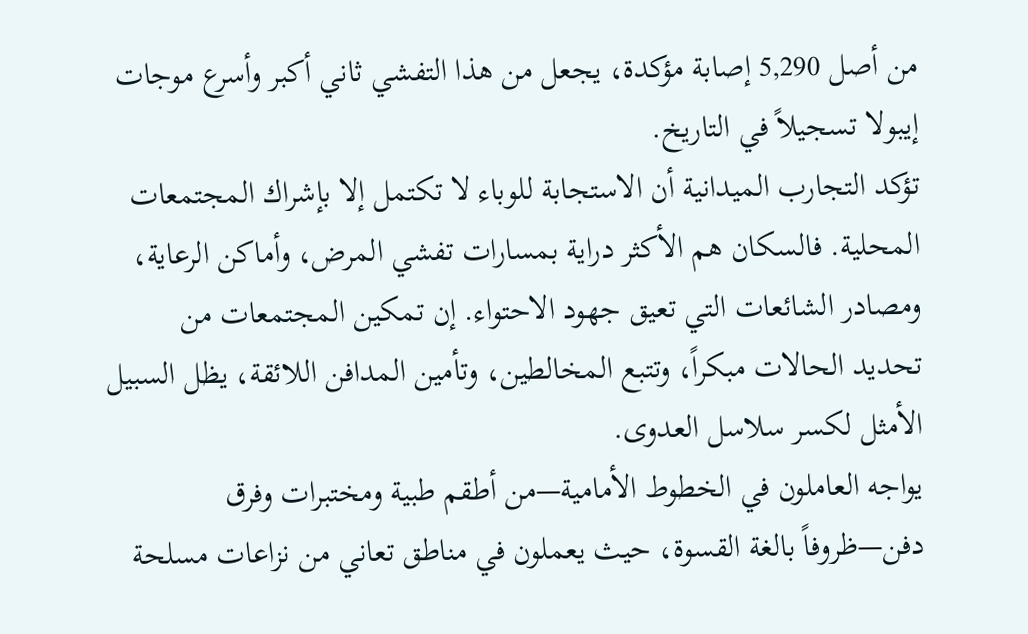من أصل 5,290 إصابة مؤكدة، يجعل من هذا التفشي ثاني أكبر وأسرع موجات إيبولا تسجيلاً في التاريخ.
تؤكد التجارب الميدانية أن الاستجابة للوباء لا تكتمل إلا بإشراك المجتمعات المحلية. فالسكان هم الأكثر دراية بمسارات تفشي المرض، وأماكن الرعاية، ومصادر الشائعات التي تعيق جهود الاحتواء. إن تمكين المجتمعات من تحديد الحالات مبكراً، وتتبع المخالطين، وتأمين المدافن اللائقة، يظل السبيل الأمثل لكسر سلاسل العدوى.
يواجه العاملون في الخطوط الأمامية—من أطقم طبية ومختبرات وفرق دفن—ظروفاً بالغة القسوة، حيث يعملون في مناطق تعاني من نزاعات مسلحة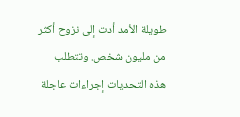طويلة الأمد أدت إلى نزوح أكثر من مليون شخص. وتتطلب هذه التحديات إجراءات عاجلة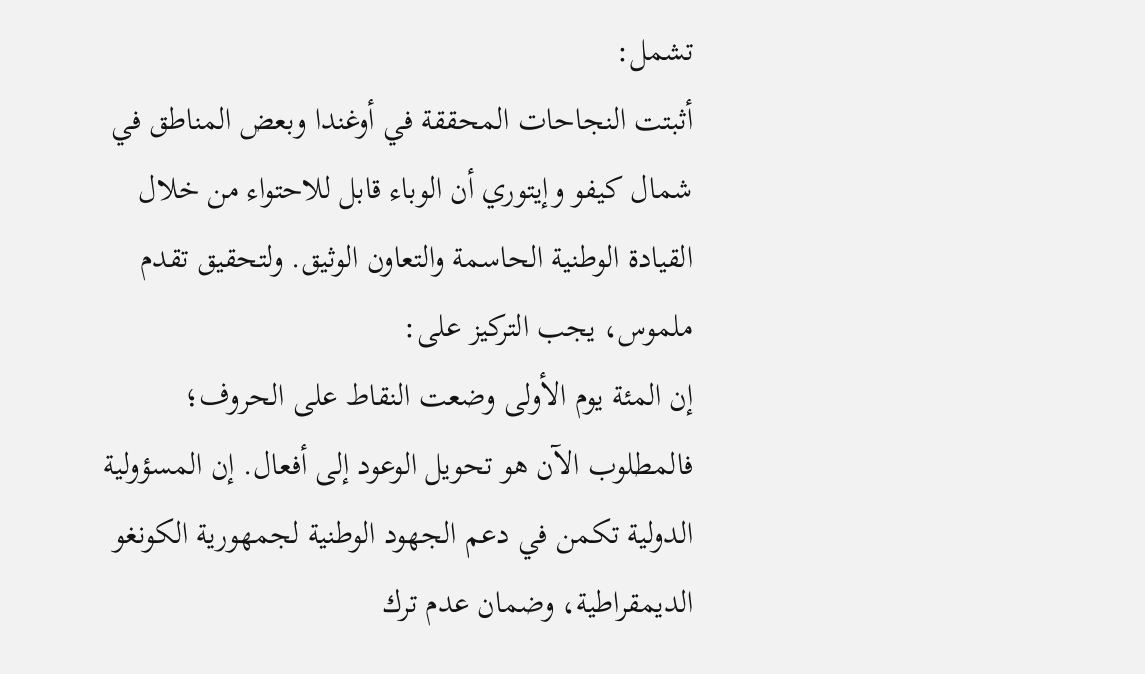تشمل:
أثبتت النجاحات المحققة في أوغندا وبعض المناطق في شمال كيفو وإيتوري أن الوباء قابل للاحتواء من خلال القيادة الوطنية الحاسمة والتعاون الوثيق. ولتحقيق تقدم ملموس، يجب التركيز على:
إن المئة يوم الأولى وضعت النقاط على الحروف؛ فالمطلوب الآن هو تحويل الوعود إلى أفعال. إن المسؤولية الدولية تكمن في دعم الجهود الوطنية لجمهورية الكونغو الديمقراطية، وضمان عدم ترك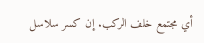أي مجتمع خلف الركب. إن كسر سلاسل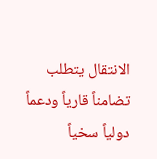الانتقال يتطلب تضامناً قارياً ودعماً دولياً سخياً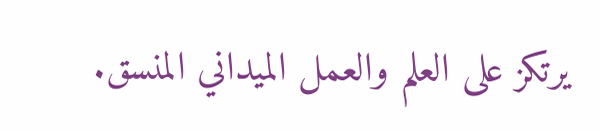يرتكز على العلم والعمل الميداني المنسق.